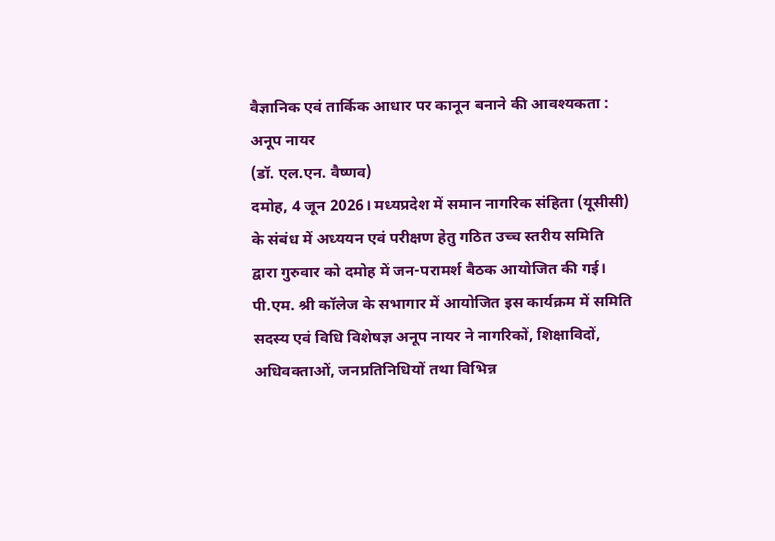वैज्ञानिक एवं तार्किक आधार पर कानून बनाने की आवश्यकता : अनूप नायर
(डॉ. एल.एन. वैष्णव)
दमोह, 4 जून 2026। मध्यप्रदेश में समान नागरिक संहिता (यूसीसी) के संबंध में अध्ययन एवं परीक्षण हेतु गठित उच्च स्तरीय समिति द्वारा गुरुवार को दमोह में जन-परामर्श बैठक आयोजित की गई। पी.एम. श्री कॉलेज के सभागार में आयोजित इस कार्यक्रम में समिति सदस्य एवं विधि विशेषज्ञ अनूप नायर ने नागरिकों, शिक्षाविदों, अधिवक्ताओं, जनप्रतिनिधियों तथा विभिन्न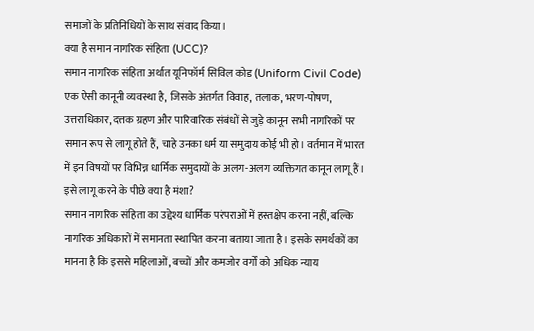समाजों के प्रतिनिधियों के साथ संवाद किया।
क्या है समान नागरिक संहिता (UCC)?
समान नागरिक संहिता अर्थात यूनिफॉर्म सिविल कोड (Uniform Civil Code) एक ऐसी कानूनी व्यवस्था है, जिसके अंतर्गत विवाह, तलाक, भरण-पोषण, उत्तराधिकार, दत्तक ग्रहण और पारिवारिक संबंधों से जुड़े कानून सभी नागरिकों पर समान रूप से लागू होते हैं, चाहे उनका धर्म या समुदाय कोई भी हो। वर्तमान में भारत में इन विषयों पर विभिन्न धार्मिक समुदायों के अलग-अलग व्यक्तिगत कानून लागू हैं।
इसे लागू करने के पीछे क्या है मंशा?
समान नागरिक संहिता का उद्देश्य धार्मिक परंपराओं में हस्तक्षेप करना नहीं, बल्कि नागरिक अधिकारों में समानता स्थापित करना बताया जाता है। इसके समर्थकों का मानना है कि इससे महिलाओं, बच्चों और कमजोर वर्गों को अधिक न्याय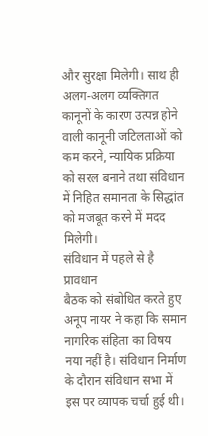और सुरक्षा मिलेगी। साथ ही अलग-अलग व्यक्तिगत कानूनों के कारण उत्पन्न होने वाली कानूनी जटिलताओं को कम करने, न्यायिक प्रक्रिया को सरल बनाने तथा संविधान में निहित समानता के सिद्धांत को मजबूत करने में मदद मिलेगी।
संविधान में पहले से है प्रावधान
बैठक को संबोधित करते हुए अनूप नायर ने कहा कि समान नागरिक संहिता का विषय नया नहीं है। संविधान निर्माण के दौरान संविधान सभा में इस पर व्यापक चर्चा हुई थी।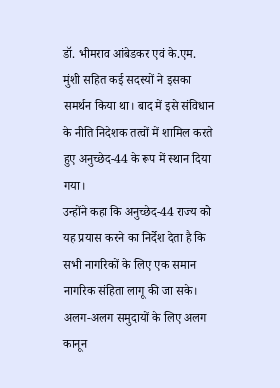डॉ. भीमराव आंबेडकर एवं के.एम. मुंशी सहित कई सदस्यों ने इसका समर्थन किया था। बाद में इसे संविधान के नीति निदेशक तत्वों में शामिल करते हुए अनुच्छेद-44 के रूप में स्थान दिया गया।
उन्होंने कहा कि अनुच्छेद-44 राज्य को यह प्रयास करने का निर्देश देता है कि सभी नागरिकों के लिए एक समान नागरिक संहिता लागू की जा सके।
अलग-अलग समुदायों के लिए अलग कानून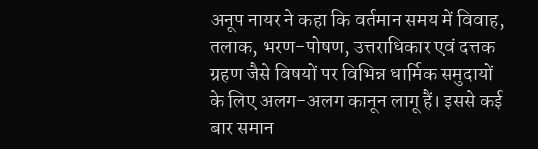अनूप नायर ने कहा कि वर्तमान समय में विवाह, तलाक, भरण-पोषण, उत्तराधिकार एवं दत्तक ग्रहण जैसे विषयों पर विभिन्न धार्मिक समुदायों के लिए अलग-अलग कानून लागू हैं। इससे कई बार समान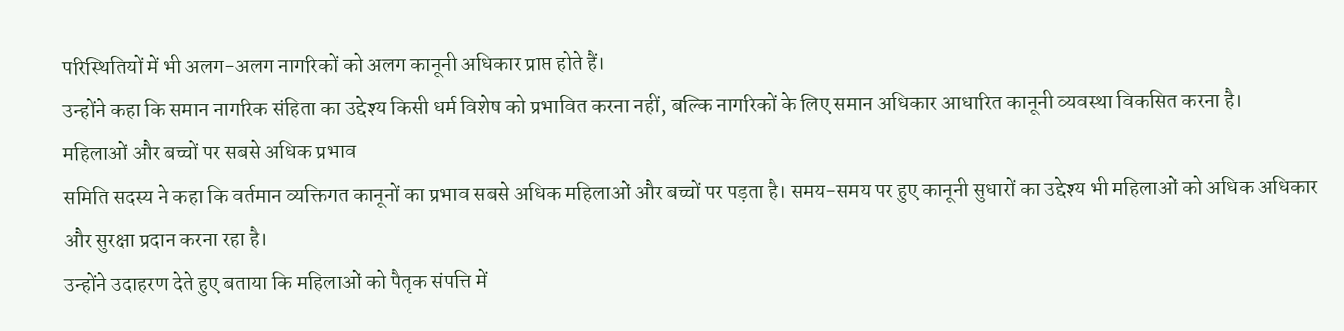परिस्थितियों में भी अलग-अलग नागरिकों को अलग कानूनी अधिकार प्राप्त होते हैं।
उन्होंने कहा कि समान नागरिक संहिता का उद्देश्य किसी धर्म विशेष को प्रभावित करना नहीं, बल्कि नागरिकों के लिए समान अधिकार आधारित कानूनी व्यवस्था विकसित करना है।
महिलाओं और बच्चों पर सबसे अधिक प्रभाव
समिति सदस्य ने कहा कि वर्तमान व्यक्तिगत कानूनों का प्रभाव सबसे अधिक महिलाओं और बच्चों पर पड़ता है। समय-समय पर हुए कानूनी सुधारों का उद्देश्य भी महिलाओं को अधिक अधिकार और सुरक्षा प्रदान करना रहा है।
उन्होंने उदाहरण देते हुए बताया कि महिलाओं को पैतृक संपत्ति में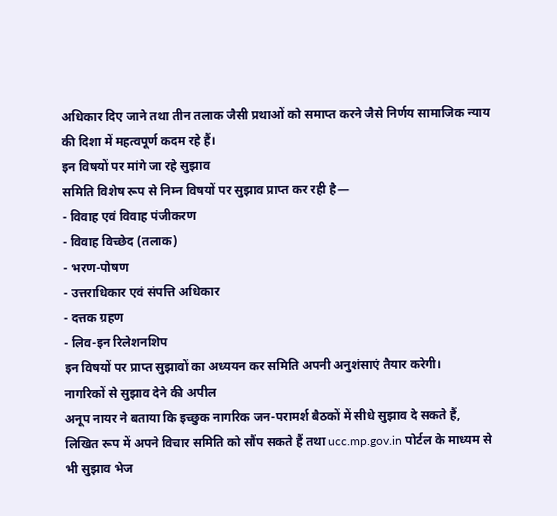अधिकार दिए जाने तथा तीन तलाक जैसी प्रथाओं को समाप्त करने जैसे निर्णय सामाजिक न्याय की दिशा में महत्वपूर्ण कदम रहे हैं।
इन विषयों पर मांगे जा रहे सुझाव
समिति विशेष रूप से निम्न विषयों पर सुझाव प्राप्त कर रही है—
- विवाह एवं विवाह पंजीकरण
- विवाह विच्छेद (तलाक)
- भरण-पोषण
- उत्तराधिकार एवं संपत्ति अधिकार
- दत्तक ग्रहण
- लिव-इन रिलेशनशिप
इन विषयों पर प्राप्त सुझावों का अध्ययन कर समिति अपनी अनुशंसाएं तैयार करेगी।
नागरिकों से सुझाव देने की अपील
अनूप नायर ने बताया कि इच्छुक नागरिक जन-परामर्श बैठकों में सीधे सुझाव दे सकते हैं, लिखित रूप में अपने विचार समिति को सौंप सकते हैं तथा ucc.mp.gov.in पोर्टल के माध्यम से भी सुझाव भेज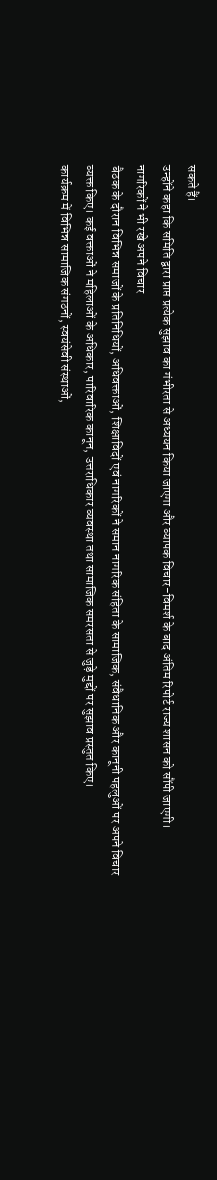सकते हैं।
उन्होंने कहा कि समिति द्वारा प्राप्त प्रत्येक सुझाव का गंभीरता से अध्ययन किया जाएगा और व्यापक विचार-विमर्श के बाद अंतिम रिपोर्ट राज्य शासन को सौंपी जाएगी।
नागरिकों ने भी रखे अपने विचार
बैठक के दौरान विभिन्न समाजों के प्रतिनिधियों, अधिवक्ताओं, शिक्षाविदों एवं नागरिकों ने समान नागरिक संहिता के सामाजिक, संवैधानिक और कानूनी पहलुओं पर अपने विचार व्यक्त किए। कई वक्ताओं ने महिलाओं के अधिकार, पारिवारिक कानून, उत्तराधिकार व्यवस्था तथा सामाजिक समरसता से जुड़े मुद्दों पर सुझाव प्रस्तुत किए।
कार्यक्रम में विभिन्न सामाजिक संगठनों, स्वयंसेवी संस्थाओं,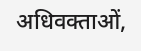अधिवक्ताओं,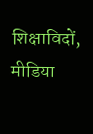शिक्षाविदों, मीडिया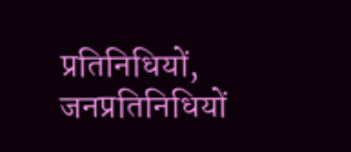प्रतिनिधियों, जनप्रतिनिधियों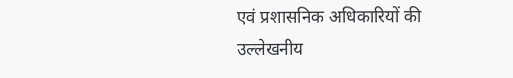एवं प्रशासनिक अधिकारियों की उल्लेखनीय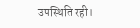उपस्थिति रही।